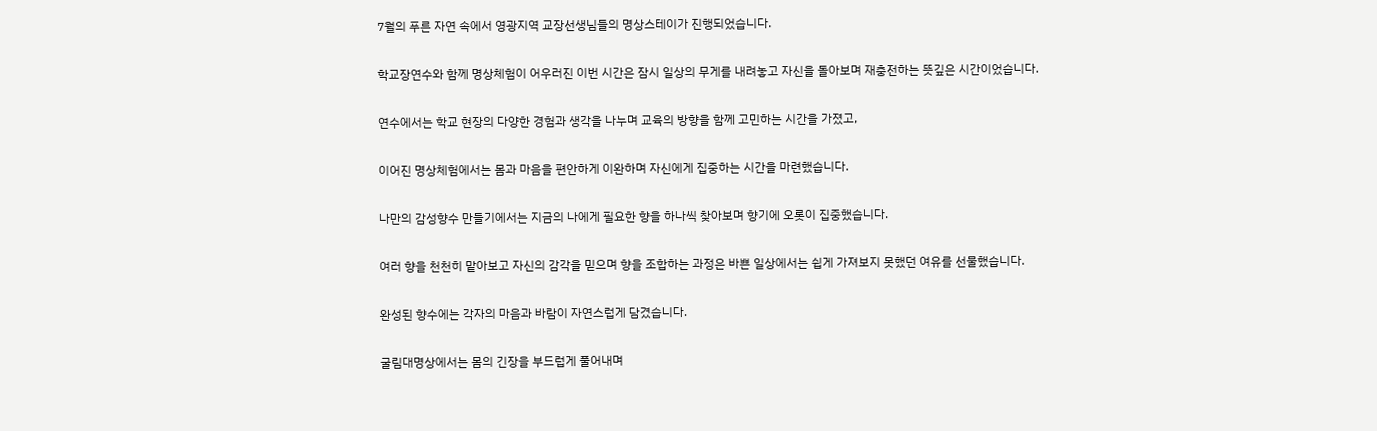7월의 푸른 자연 속에서 영광지역 교장선생님들의 명상스테이가 진행되었습니다.

학교장연수와 함께 명상체험이 어우러진 이번 시간은 잠시 일상의 무게를 내려놓고 자신을 돌아보며 재충전하는 뜻깊은 시간이었습니다.

연수에서는 학교 현장의 다양한 경험과 생각을 나누며 교육의 방향을 함께 고민하는 시간을 가졌고,

이어진 명상체험에서는 몸과 마음을 편안하게 이완하며 자신에게 집중하는 시간을 마련했습니다.

나만의 감성향수 만들기에서는 지금의 나에게 필요한 향을 하나씩 찾아보며 향기에 오롯이 집중했습니다.

여러 향을 천천히 맡아보고 자신의 감각을 믿으며 향을 조합하는 과정은 바쁜 일상에서는 쉽게 가져보지 못했던 여유를 선물했습니다.

완성된 향수에는 각자의 마음과 바람이 자연스럽게 담겼습니다.

굴림대명상에서는 몸의 긴장을 부드럽게 풀어내며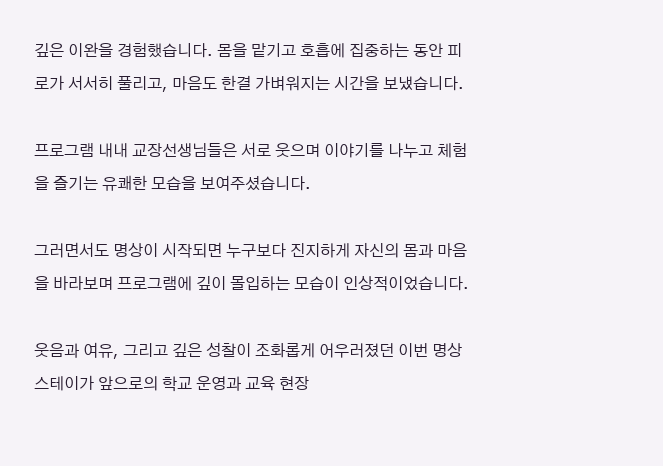깊은 이완을 경험했습니다. 몸을 맡기고 호흡에 집중하는 동안 피로가 서서히 풀리고, 마음도 한결 가벼워지는 시간을 보냈습니다.

프로그램 내내 교장선생님들은 서로 웃으며 이야기를 나누고 체험을 즐기는 유쾌한 모습을 보여주셨습니다.

그러면서도 명상이 시작되면 누구보다 진지하게 자신의 몸과 마음을 바라보며 프로그램에 깊이 몰입하는 모습이 인상적이었습니다.

웃음과 여유, 그리고 깊은 성찰이 조화롭게 어우러졌던 이번 명상스테이가 앞으로의 학교 운영과 교육 현장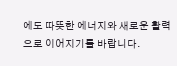에도 따뜻한 에너지와 새로운 활력으로 이어지기를 바랍니다.